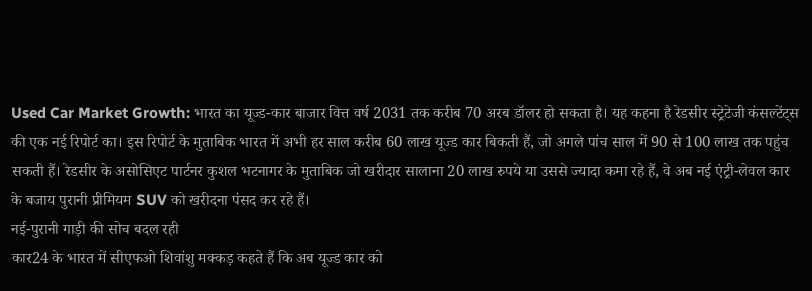Used Car Market Growth: भारत का यूज्ड-कार बाजार वित्त वर्ष 2031 तक करीब 70 अरब डॉलर हो सकता है। यह कहना है रेडसीर स्ट्रेटेजी कंसल्टेंट्स की एक नई रिपोर्ट का। इस रिपोर्ट के मुताबिक भारत में अभी हर साल करीब 60 लाख यूज्ड कार बिकती हैं, जो अगले पांच साल में 90 से 100 लाख तक पहुंच सकती हैं। रेडसीर के असोसिएट पार्टनर कुशल भटनागर के मुताबिक जो खरीदार सालाना 20 लाख रुपये या उससे ज्यादा कमा रहे हैं, वे अब नई एंट्री-लेवल कार के बजाय पुरानी प्रीमियम SUV को खरीदना पंसद कर रहे हैं।
नई-पुरानी गाड़ी की सोच बदल रही
कार24 के भारत में सीएफओ शिवांशु मक्कड़ कहते हैं कि अब यूज्ड कार को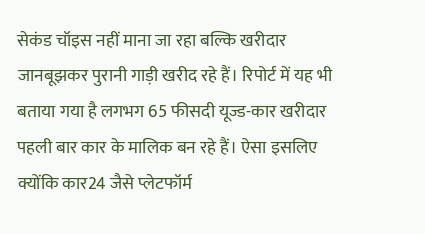सेकंड चॉइस नहीं माना जा रहा बल्कि खरीदार जानबूझकर पुरानी गाड़ी खरीद रहे हैं। रिपोर्ट में यह भी बताया गया है लगभग 65 फीसदी यूज्ड-कार खरीदार पहली बार कार के मालिक बन रहे हैं। ऐसा इसलिए क्योंकि कार24 जैसे प्लेटफॉर्म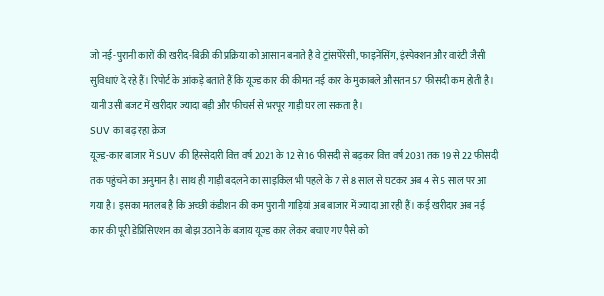जो नई-पुरानी कारों की खरीद-बिक्री की प्रक्रिया को आसान बनाते है वे ट्रांसपेरेंसी, फाइनेंसिंग, इंस्पेक्शन और वारंटी जैसी सुविधाएं दे रहे हैं। रिपोर्ट के आंकड़े बताते हैं कि यूज्ड कार की कीमत नई कार के मुकाबले औसतन 57 फीसदी कम होती है। यानी उसी बजट में खरीदार ज्यादा बड़ी और फीचर्स से भरपूर गाड़ी घर ला सकता है।
SUV का बढ़ रहा क्रेज
यूज्ड-कार बाजार में SUV की हिस्सेदारी वित्त वर्ष 2021 के 12 से 16 फीसदी से बढ़कर वित्त वर्ष 2031 तक 19 से 22 फीसदी तक पहुंचने का अनुमान है। साथ ही गाड़ी बदलने का साइकिल भी पहले के 7 से 8 साल से घटकर अब 4 से 5 साल पर आ गया है। इसका मतलब है कि अच्छी कंडीशन की कम पुरानी गाड़ियां अब बाजार में ज्यादा आ रही हैं। कई खरीदार अब नई कार की पूरी डेप्रिसिएशन का बोझ उठाने के बजाय यूज्ड कार लेकर बचाए गए पैसे को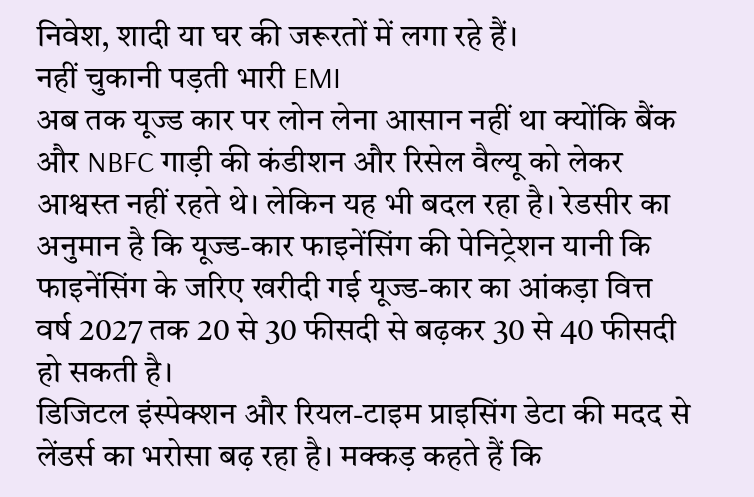निवेश, शादी या घर की जरूरतों में लगा रहे हैं।
नहीं चुकानी पड़ती भारी EMI
अब तक यूज्ड कार पर लोन लेना आसान नहीं था क्योंकि बैंक और NBFC गाड़ी की कंडीशन और रिसेल वैल्यू को लेकर आश्वस्त नहीं रहते थे। लेकिन यह भी बदल रहा है। रेडसीर का अनुमान है कि यूज्ड-कार फाइनेंसिंग की पेनिट्रेशन यानी कि फाइनेंसिंग के जरिए खरीदी गई यूज्ड-कार का आंकड़ा वित्त वर्ष 2027 तक 20 से 30 फीसदी से बढ़कर 30 से 40 फीसदी हो सकती है।
डिजिटल इंस्पेक्शन और रियल-टाइम प्राइसिंग डेटा की मदद से लेंडर्स का भरोसा बढ़ रहा है। मक्कड़ कहते हैं कि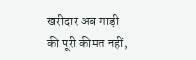खरीदार अब गाड़ी की पूरी कीमत नहीं,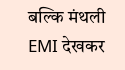बल्कि मंथली EMI देखकर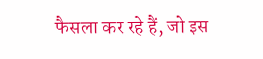फैसला कर रहे हैं, जो इस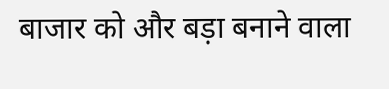बाजार को और बड़ा बनाने वाला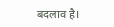बदलाव है।